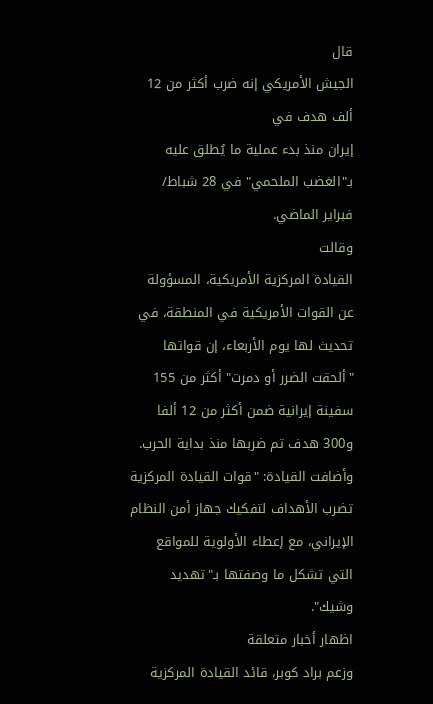قال
الجيش الأمريكي إنه ضرب أكثر من 12 ألف هدف في
إيران منذ بدء عملية ما يُطلق عليه بـ"الغضب الملحمي" في 28 شباط/ فبراير الماضي.
وقالت
القيادة المركزية الأمريكية، المسؤولة عن القوات الأمريكية في المنطقة، في تحديث لها يوم الأربعاء، إن قواتها "ألحقت الضرر أو دمرت" أكثر من 155 سفينة إيرانية ضمن أكثر من 12 ألفا و300 هدف تم ضربها منذ بداية الحرب.
وأضافت القيادة: "قوات القيادة المركزية تضرب الأهداف لتفكيك جهاز أمن النظام الإيراني، مع إعطاء الأولوية للمواقع التي تشكل ما وصفتها بـ"تهديد وشيك".
اظهار أخبار متعلقة
وزعم براد كوبر، قائد القيادة المركزية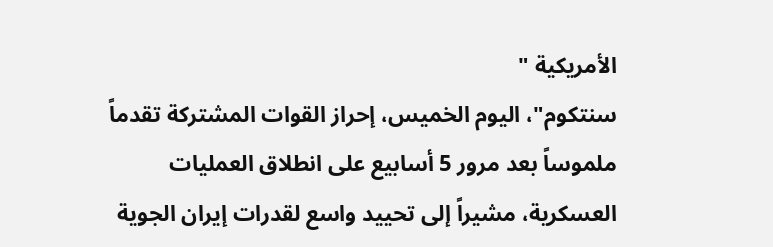الأمريكية "
سنتكوم"، اليوم الخميس، إحراز القوات المشتركة تقدماً ملموساً بعد مرور 5 أسابيع على انطلاق العمليات العسكرية، مشيراً إلى تحييد واسع لقدرات إيران الجوية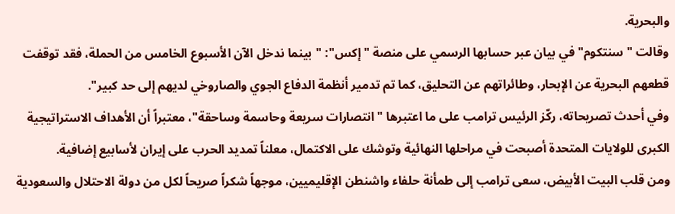والبحرية.
وقالت "سنتكوم" في بيان عبر حسابها الرسمي على منصة "إكس": "بينما ندخل الآن الأسبوع الخامس من الحملة، فقد توقفت قطعهم البحرية عن الإبحار، وطائراتهم عن التحليق، كما تم تدمير أنظمة الدفاع الجوي والصاروخي لديهم إلى حد كبير".
وفي أحدث تصريحاته، ركّز الرئيس ترامب على ما اعتبرها "انتصارات سريعة وحاسمة وساحقة"، معتبراً أن الأهداف الاستراتيجية الكبرى للولايات المتحدة أصبحت في مراحلها النهائية وتوشك على الاكتمال، معلناً تمديد الحرب على إيران لأسابيع إضافية.
ومن قلب البيت الأبيض، سعى ترامب إلى طمأنة حلفاء واشنطن الإقليميين، موجهاً شكراً صريحاً لكل من دولة الاحتلال والسعودية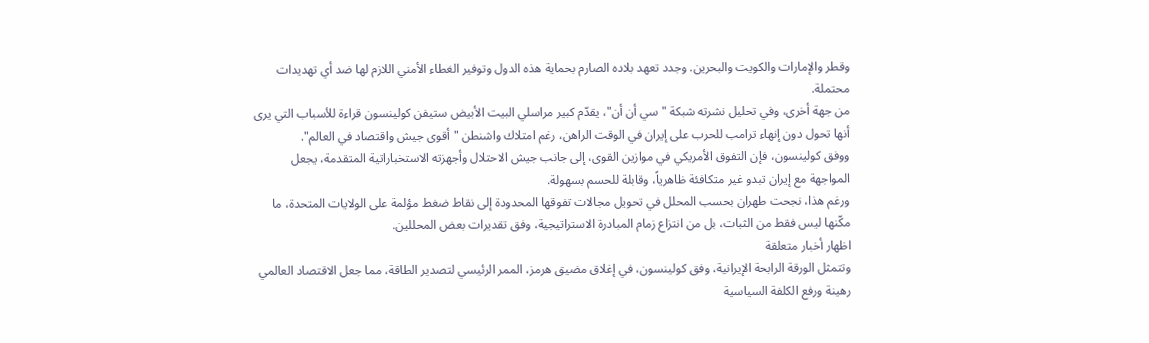وقطر والإمارات والكويت والبحرين. وجدد تعهد بلاده الصارم بحماية هذه الدول وتوفير الغطاء الأمني اللازم لها ضد أي تهديدات محتملة.
من جهة أخرى، وفي تحليل نشرته شبكة "سي أن أن"، يقدّم كبير مراسلي البيت الأبيض ستيفن كولينسون قراءة للأسباب التي يرى أنها تحول دون إنهاء ترامب للحرب على إيران في الوقت الراهن، رغم امتلاك واشنطن "أقوى جيش واقتصاد في العالم".
ووفق كولينسون، فإن التفوق الأمريكي في موازين القوى، إلى جانب جيش الاحتلال وأجهزته الاستخباراتية المتقدمة، يجعل المواجهة مع إيران تبدو غير متكافئة ظاهرياً، وقابلة للحسم بسهولة.
ورغم هذا، نجحت طهران بحسب المحلل في تحويل مجالات تفوقها المحدودة إلى نقاط ضغط مؤلمة على الولايات المتحدة، ما مكّنها ليس فقط من الثبات، بل من انتزاع زمام المبادرة الاستراتيجية، وفق تقديرات بعض المحللين.
اظهار أخبار متعلقة
وتتمثل الورقة الرابحة الإيرانية، وفق كولينسون، في إغلاق مضيق هرمز، الممر الرئيسي لتصدير الطاقة، مما جعل الاقتصاد العالمي رهينة ورفع الكلفة السياسية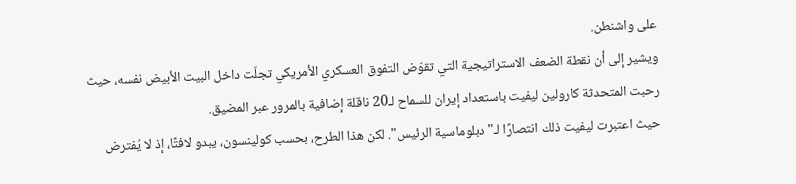على واشنطن.
ويشير إلى أن نقطة الضعف الاستراتيجية التي تقوّض التفوق العسكري الأمريكي تجلّت داخل البيت الأبيض نفسه، حيث رحبت المتحدثة كارولين ليفيت باستعداد إيران للسماح لـ20 ناقلة إضافية بالمرور عبر المضيق.
حيث اعتبرت ليفيت ذلك انتصارًا لـ"دبلوماسية الرئيس". لكن هذا الطرح، بحسب كولينسون، يبدو لافتًا، إذ لا يُفترض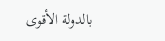بالدولة الأقوى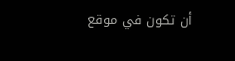أن تكون في موقع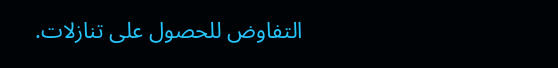التفاوض للحصول على تنازلات.